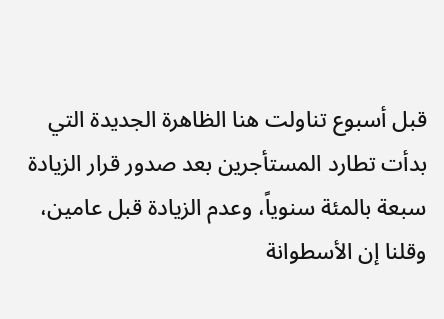قبل أسبوع تناولت هنا الظاهرة الجديدة التي بدأت تطارد المستأجرين بعد صدور قرار الزيادة سبعة بالمئة سنوياً، وعدم الزيادة قبل عامين، وقلنا إن الأسطوانة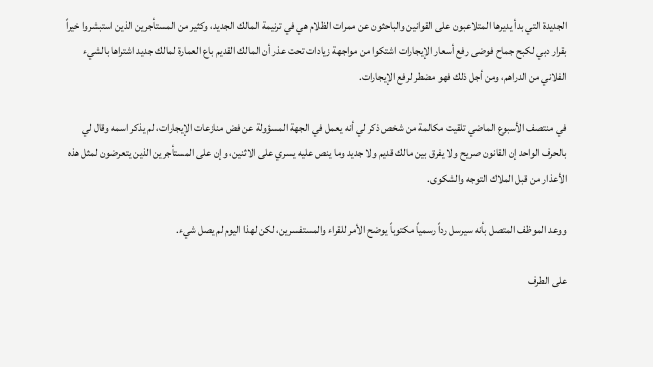الجديدة التي بدأ يديرها المتلاعبون على القوانين والباحثون عن ممرات الظلام هي في ترنيمة المالك الجديد، وكثير من المستأجرين الذين استبشروا خيراً بقرار دبي لكبح جماح فوضى رفع أسعار الإيجارات اشتكوا من مواجهة زيادات تحت عذر أن المالك القديم باع العمارة لمالك جديد اشتراها بالشيء الفلاني من الدراهم، ومن أجل ذلك فهو مضطر لرفع الإيجارات.

في منتصف الأسبوع الماضي تلقيت مكالمة من شخص ذكر لي أنه يعمل في الجهة المسؤولة عن فض منازعات الإيجارات، لم يذكر اسمه وقال لي بالحرف الواحد إن القانون صريح ولا يفرق بين مالك قديم ولا جديد وما ينص عليه يسري على الاثنين، وإن على المستأجرين الذين يتعرضون لمثل هذه الأعذار من قبل الملاك التوجه والشكوى.

ووعد الموظف المتصل بأنه سيرسل رداً رسمياً مكتوباً يوضح الأمر للقراء والمستفسرين، لكن لهذا اليوم لم يصل شيء.

على الطرف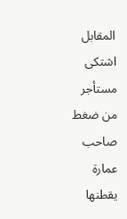المقابل اشتكى مستأجر من ضغط صاحب عمارة يقطنها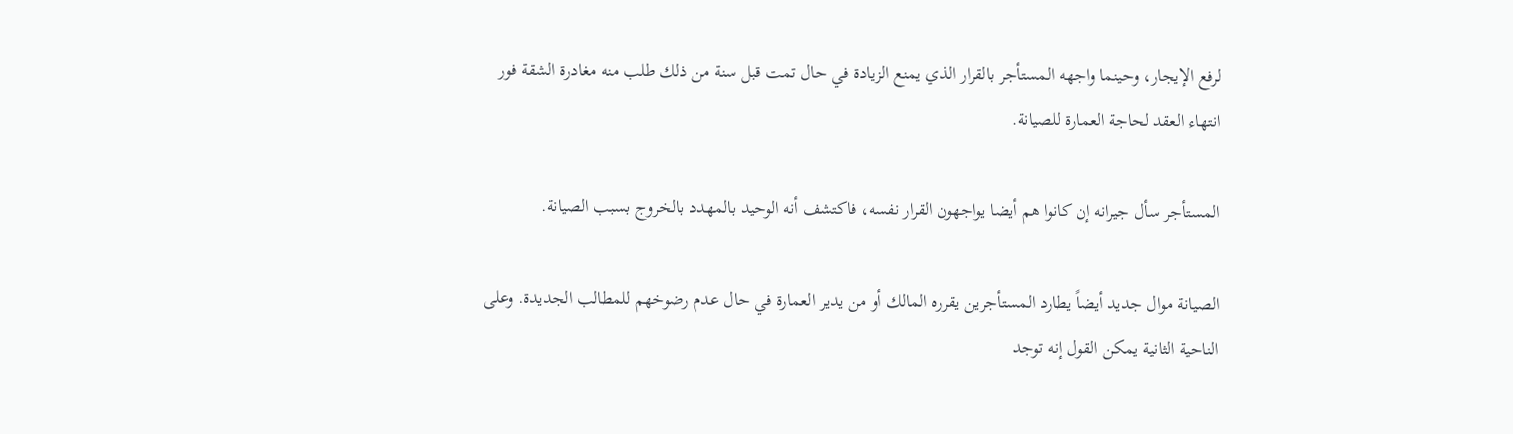لرفع الإيجار، وحينما واجهه المستأجر بالقرار الذي يمنع الزيادة في حال تمت قبل سنة من ذلك طلب منه مغادرة الشقة فور انتهاء العقد لحاجة العمارة للصيانة.

المستأجر سأل جيرانه إن كانوا هم أيضا يواجهون القرار نفسه، فاكتشف أنه الوحيد بالمهدد بالخروج بسبب الصيانة.

الصيانة موال جديد أيضاً يطارد المستأجرين يقرره المالك أو من يدير العمارة في حال عدم رضوخهم للمطالب الجديدة. وعلى الناحية الثانية يمكن القول إنه توجد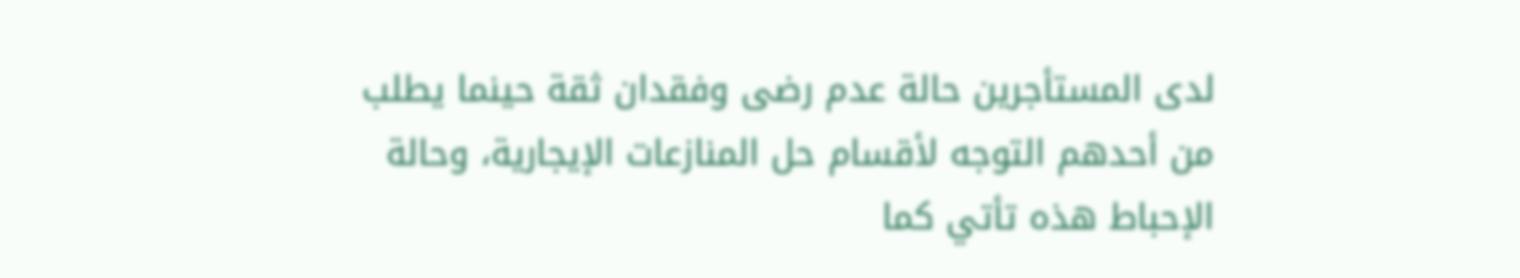لدى المستأجرين حالة عدم رضى وفقدان ثقة حينما يطلب من أحدهم التوجه لأقسام حل المنازعات الإيجارية، وحالة الإحباط هذه تأتي كما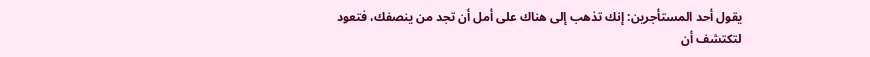يقول أحد المستأجرين: إنك تذهب إلى هناك على أمل أن تجد من ينصفك، فتعود لتكتشف أن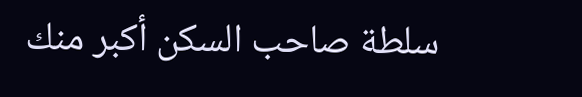سلطة صاحب السكن أكبر منك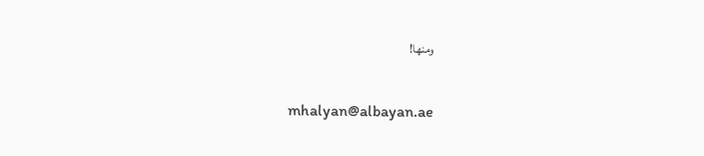ومنها!

mhalyan@albayan.ae